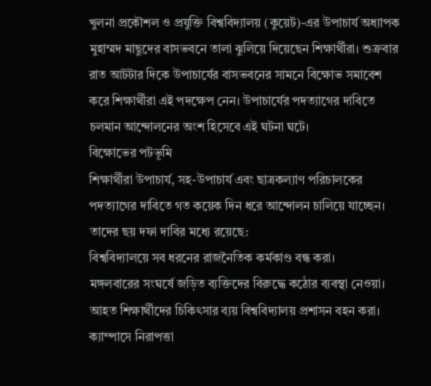খুলনা প্রকৌশল ও প্রযুক্তি বিশ্ববিদ্যালয় (কুয়েট)-এর উপাচার্য অধ্যাপক মুহাম্মদ মাছুদের বাসভবনে তালা ঝুলিয়ে দিয়েছেন শিক্ষার্থীরা। শুক্রবার রাত আটটার দিকে উপাচার্যের বাসভবনের সামনে বিক্ষোভ সমাবেশ করে শিক্ষার্থীরা এই পদক্ষেপ নেন। উপাচার্যের পদত্যাগের দাবিতে চলমান আন্দোলনের অংশ হিসেবে এই ঘটনা ঘটে।
বিক্ষোভের পটভূমি
শিক্ষার্থীরা উপাচার্য, সহ-উপাচার্য এবং ছাত্রকল্যাণ পরিচালকের পদত্যাগের দাবিতে গত কয়েক দিন ধরে আন্দোলন চালিয়ে যাচ্ছেন। তাদের ছয় দফা দাবির মধ্যে রয়েছে:
বিশ্ববিদ্যালয়ে সব ধরনের রাজনৈতিক কর্মকাণ্ড বন্ধ করা।
মঙ্গলবারের সংঘর্ষে জড়িত ব্যক্তিদের বিরুদ্ধে কঠোর ব্যবস্থা নেওয়া।
আহত শিক্ষার্থীদের চিকিৎসার ব্যয় বিশ্ববিদ্যালয় প্রশাসন বহন করা।
ক্যাম্পাসে নিরাপত্তা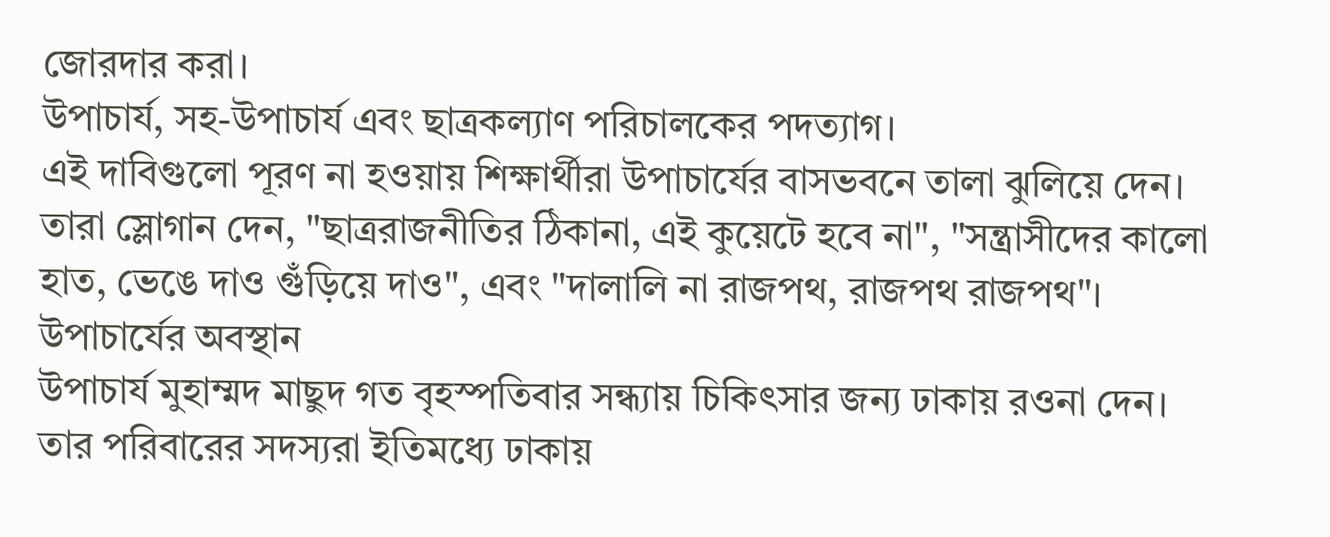জোরদার করা।
উপাচার্য, সহ-উপাচার্য এবং ছাত্রকল্যাণ পরিচালকের পদত্যাগ।
এই দাবিগুলো পূরণ না হওয়ায় শিক্ষার্থীরা উপাচার্যের বাসভবনে তালা ঝুলিয়ে দেন। তারা স্লোগান দেন, "ছাত্ররাজনীতির ঠিকানা, এই কুয়েটে হবে না", "সন্ত্রাসীদের কালো হাত, ভেঙে দাও গুঁড়িয়ে দাও", এবং "দালালি না রাজপথ, রাজপথ রাজপথ"।
উপাচার্যের অবস্থান
উপাচার্য মুহাম্মদ মাছুদ গত বৃহস্পতিবার সন্ধ্যায় চিকিৎসার জন্য ঢাকায় রওনা দেন। তার পরিবারের সদস্যরা ইতিমধ্যে ঢাকায়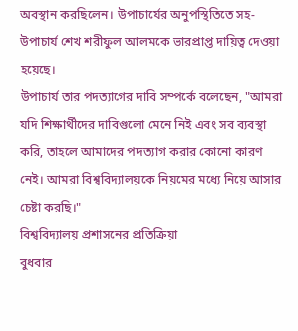অবস্থান করছিলেন। উপাচার্যের অনুপস্থিতিতে সহ-উপাচার্য শেখ শরীফুল আলমকে ভারপ্রাপ্ত দায়িত্ব দেওয়া হয়েছে।
উপাচার্য তার পদত্যাগের দাবি সম্পর্কে বলেছেন, "আমরা যদি শিক্ষার্থীদের দাবিগুলো মেনে নিই এবং সব ব্যবস্থা করি, তাহলে আমাদের পদত্যাগ করার কোনো কারণ নেই। আমরা বিশ্ববিদ্যালয়কে নিয়মের মধ্যে নিয়ে আসার চেষ্টা করছি।"
বিশ্ববিদ্যালয় প্রশাসনের প্রতিক্রিয়া
বুধবার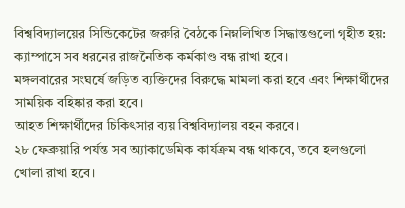বিশ্ববিদ্যালয়ের সিন্ডিকেটের জরুরি বৈঠকে নিম্নলিখিত সিদ্ধান্তগুলো গৃহীত হয়:
ক্যাম্পাসে সব ধরনের রাজনৈতিক কর্মকাণ্ড বন্ধ রাখা হবে।
মঙ্গলবারের সংঘর্ষে জড়িত ব্যক্তিদের বিরুদ্ধে মামলা করা হবে এবং শিক্ষার্থীদের সাময়িক বহিষ্কার করা হবে।
আহত শিক্ষার্থীদের চিকিৎসার ব্যয় বিশ্ববিদ্যালয় বহন করবে।
২৮ ফেব্রুয়ারি পর্যন্ত সব অ্যাকাডেমিক কার্যক্রম বন্ধ থাকবে, তবে হলগুলো খোলা রাখা হবে।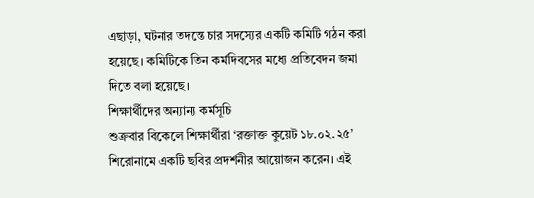এছাড়া, ঘটনার তদন্তে চার সদস্যের একটি কমিটি গঠন করা হয়েছে। কমিটিকে তিন কর্মদিবসের মধ্যে প্রতিবেদন জমা দিতে বলা হয়েছে।
শিক্ষার্থীদের অন্যান্য কর্মসূচি
শুক্রবার বিকেলে শিক্ষার্থীরা ‘রক্তাক্ত কুয়েট ১৮.০২.২৫’ শিরোনামে একটি ছবির প্রদর্শনীর আয়োজন করেন। এই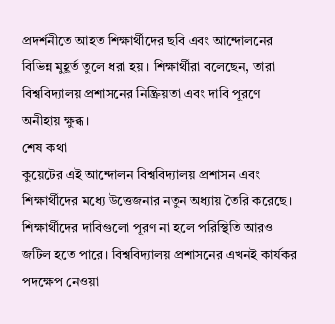প্রদর্শনীতে আহত শিক্ষার্থীদের ছবি এবং আন্দোলনের বিভিন্ন মুহূর্ত তুলে ধরা হয়। শিক্ষার্থীরা বলেছেন, তারা বিশ্ববিদ্যালয় প্রশাসনের নিষ্ক্রিয়তা এবং দাবি পূরণে অনীহায় ক্ষুব্ধ।
শেষ কথা
কুয়েটের এই আন্দোলন বিশ্ববিদ্যালয় প্রশাসন এবং শিক্ষার্থীদের মধ্যে উত্তেজনার নতুন অধ্যায় তৈরি করেছে। শিক্ষার্থীদের দাবিগুলো পূরণ না হলে পরিস্থিতি আরও জটিল হতে পারে। বিশ্ববিদ্যালয় প্রশাসনের এখনই কার্যকর পদক্ষেপ নেওয়া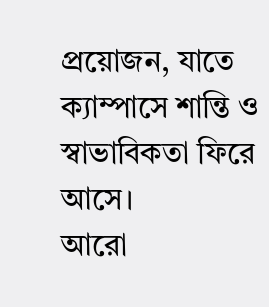প্রয়োজন, যাতে ক্যাম্পাসে শান্তি ও স্বাভাবিকতা ফিরে আসে।
আরো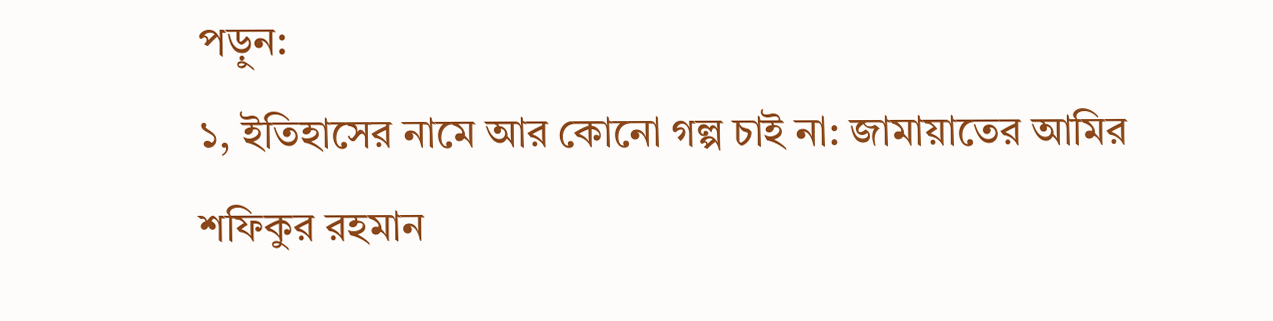পড়ুন:
১, ইতিহাসের নামে আর কোনো গল্প চাই না: জামায়াতের আমির শফিকুর রহমান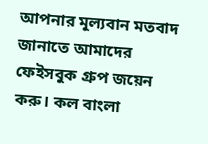আপনার মূল্যবান মতবাদ জানাতে আমাদের ফেইসবুক গ্রুপ জয়েন করু। কল বাংলা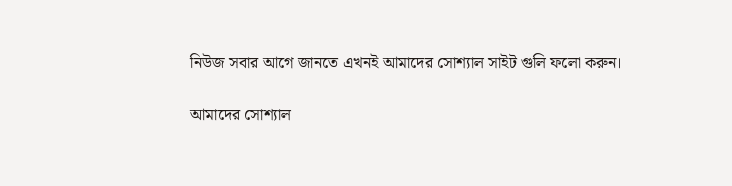নিউজ সবার আগে জানতে এখনই আমাদের সোশ্যাল সাইট গুলি ফলো করুন।

আমাদের সোশ্যাল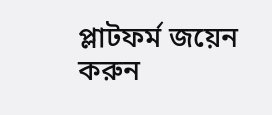প্লাটফর্ম জয়েন করুন